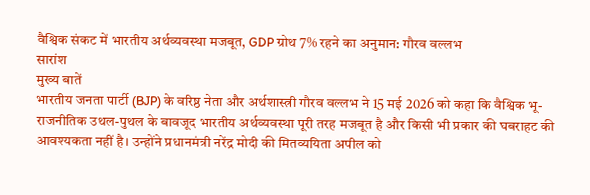वैश्विक संकट में भारतीय अर्थव्यवस्था मजबूत, GDP ग्रोथ 7% रहने का अनुमान: गौरव वल्लभ
सारांश
मुख्य बातें
भारतीय जनता पार्टी (BJP) के वरिष्ठ नेता और अर्थशास्त्री गौरव वल्लभ ने 15 मई 2026 को कहा कि वैश्विक भू-राजनीतिक उथल-पुथल के बावजूद भारतीय अर्थव्यवस्था पूरी तरह मजबूत है और किसी भी प्रकार की घबराहट की आवश्यकता नहीं है। उन्होंने प्रधानमंत्री नरेंद्र मोदी की मितव्ययिता अपील को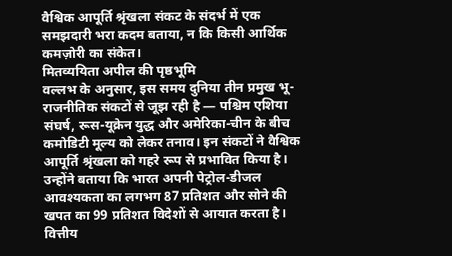वैश्विक आपूर्ति श्रृंखला संकट के संदर्भ में एक समझदारी भरा कदम बताया, न कि किसी आर्थिक कमज़ोरी का संकेत।
मितव्ययिता अपील की पृष्ठभूमि
वल्लभ के अनुसार, इस समय दुनिया तीन प्रमुख भू-राजनीतिक संकटों से जूझ रही है — पश्चिम एशिया संघर्ष, रूस-यूक्रेन युद्ध और अमेरिका-चीन के बीच कमोडिटी मूल्य को लेकर तनाव। इन संकटों ने वैश्विक आपूर्ति श्रृंखला को गहरे रूप से प्रभावित किया है।
उन्होंने बताया कि भारत अपनी पेट्रोल-डीजल आवश्यकता का लगभग 87 प्रतिशत और सोने की खपत का 99 प्रतिशत विदेशों से आयात करता है। वित्तीय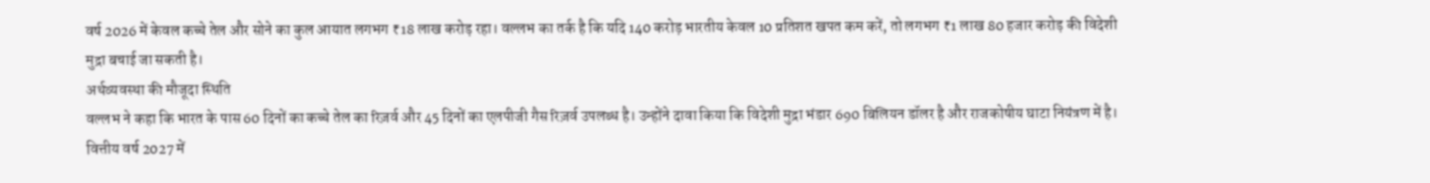वर्ष 2026 में केवल कच्चे तेल और सोने का कुल आयात लगभग ₹18 लाख करोड़ रहा। वल्लभ का तर्क है कि यदि 140 करोड़ भारतीय केवल 10 प्रतिशत खपत कम करें, तो लगभग ₹1 लाख 80 हजार करोड़ की विदेशी मुद्रा बचाई जा सकती है।
अर्थव्यवस्था की मौजूदा स्थिति
वल्लभ ने कहा कि भारत के पास 60 दिनों का कच्चे तेल का रिज़र्व और 45 दिनों का एलपीजी गैस रिज़र्व उपलब्ध है। उन्होंने दावा किया कि विदेशी मुद्रा भंडार 690 बिलियन डॉलर है और राजकोषीय घाटा नियंत्रण में है। वित्तीय वर्ष 2027 में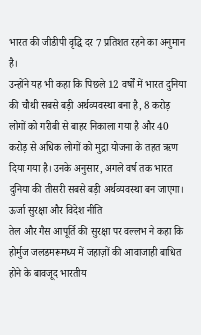भारत की जीडीपी वृद्धि दर 7 प्रतिशत रहने का अनुमान है।
उन्होंने यह भी कहा कि पिछले 12 वर्षों में भारत दुनिया की चौथी सबसे बड़ी अर्थव्यवस्था बना है, 8 करोड़ लोगों को गरीबी से बाहर निकाला गया है और 40 करोड़ से अधिक लोगों को मुद्रा योजना के तहत ऋण दिया गया है। उनके अनुसार, अगले वर्ष तक भारत दुनिया की तीसरी सबसे बड़ी अर्थव्यवस्था बन जाएगा।
ऊर्जा सुरक्षा और विदेश नीति
तेल और गैस आपूर्ति की सुरक्षा पर वल्लभ ने कहा कि होर्मुज जलडमरूमध्य में जहाज़ों की आवाजाही बाधित होने के बावजूद भारतीय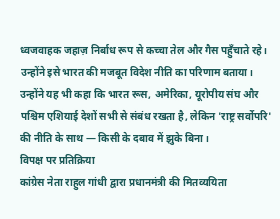ध्वजवाहक जहाज़ निर्बाध रूप से कच्चा तेल और गैस पहुँचाते रहे। उन्होंने इसे भारत की मजबूत विदेश नीति का परिणाम बताया।
उन्होंने यह भी कहा कि भारत रूस, अमेरिका, यूरोपीय संघ और पश्चिम एशियाई देशों सभी से संबंध रखता है, लेकिन 'राष्ट्र सर्वोपरि' की नीति के साथ — किसी के दबाव में झुके बिना।
विपक्ष पर प्रतिक्रिया
कांग्रेस नेता राहुल गांधी द्वारा प्रधानमंत्री की मितव्ययिता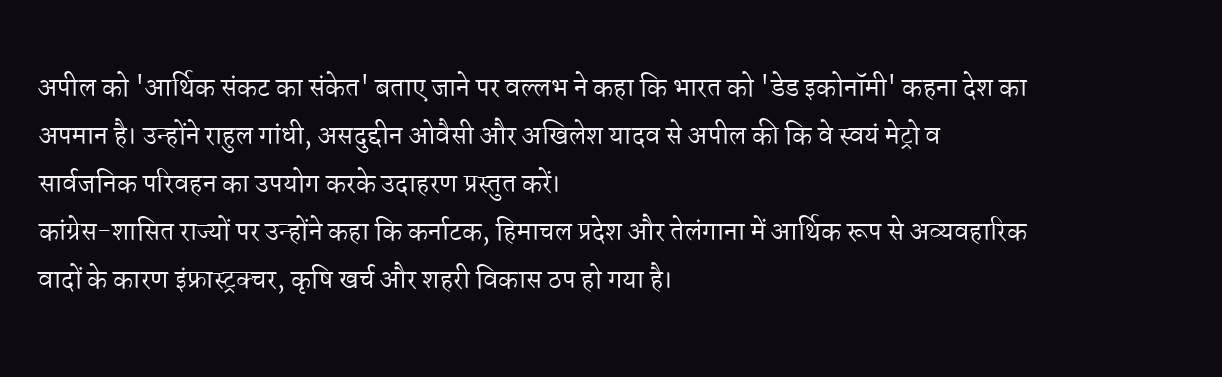अपील को 'आर्थिक संकट का संकेत' बताए जाने पर वल्लभ ने कहा कि भारत को 'डेड इकोनॉमी' कहना देश का अपमान है। उन्होंने राहुल गांधी, असदुद्दीन ओवैसी और अखिलेश यादव से अपील की कि वे स्वयं मेट्रो व सार्वजनिक परिवहन का उपयोग करके उदाहरण प्रस्तुत करें।
कांग्रेस-शासित राज्यों पर उन्होंने कहा कि कर्नाटक, हिमाचल प्रदेश और तेलंगाना में आर्थिक रूप से अव्यवहारिक वादों के कारण इंफ्रास्ट्रक्चर, कृषि खर्च और शहरी विकास ठप हो गया है।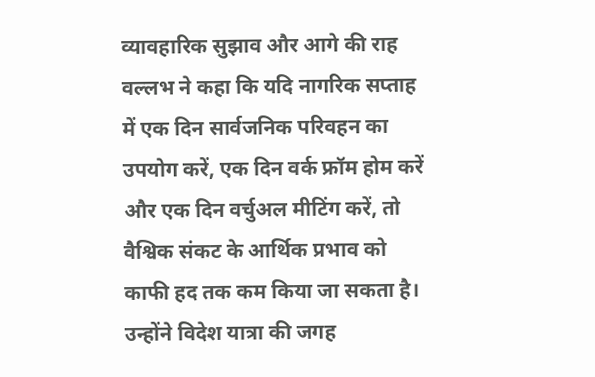व्यावहारिक सुझाव और आगे की राह
वल्लभ ने कहा कि यदि नागरिक सप्ताह में एक दिन सार्वजनिक परिवहन का उपयोग करें, एक दिन वर्क फ्रॉम होम करें और एक दिन वर्चुअल मीटिंग करें, तो वैश्विक संकट के आर्थिक प्रभाव को काफी हद तक कम किया जा सकता है। उन्होंने विदेश यात्रा की जगह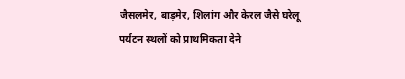जैसलमेर, बाड़मेर, शिलांग और केरल जैसे घरेलू पर्यटन स्थलों को प्राथमिकता देने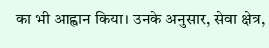का भी आह्वान किया। उनके अनुसार, सेवा क्षेत्र,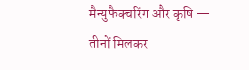मैन्युफैक्चरिंग और कृषि — तीनों मिलकर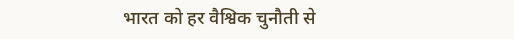भारत को हर वैश्विक चुनौती से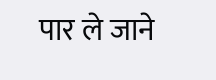पार ले जाने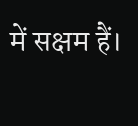में सक्षम हैं।